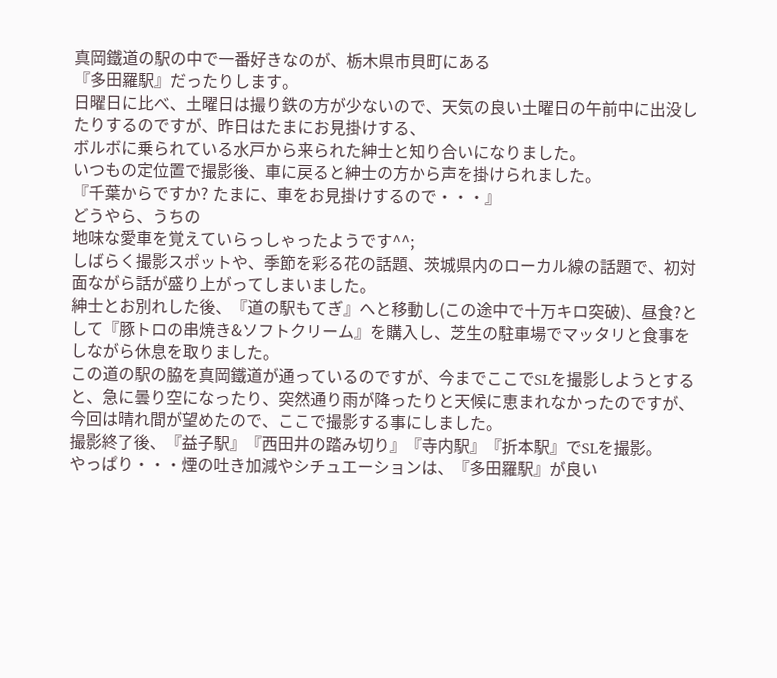真岡鐵道の駅の中で一番好きなのが、栃木県市貝町にある
『多田羅駅』だったりします。
日曜日に比べ、土曜日は撮り鉄の方が少ないので、天気の良い土曜日の午前中に出没したりするのですが、昨日はたまにお見掛けする、
ボルボに乗られている水戸から来られた紳士と知り合いになりました。
いつもの定位置で撮影後、車に戻ると紳士の方から声を掛けられました。
『千葉からですか? たまに、車をお見掛けするので・・・』
どうやら、うちの
地味な愛車を覚えていらっしゃったようです^^;
しばらく撮影スポットや、季節を彩る花の話題、茨城県内のローカル線の話題で、初対面ながら話が盛り上がってしまいました。
紳士とお別れした後、『道の駅もてぎ』へと移動し(この途中で十万キロ突破)、昼食?として『豚トロの串焼き&ソフトクリーム』を購入し、芝生の駐車場でマッタリと食事をしながら休息を取りました。
この道の駅の脇を真岡鐵道が通っているのですが、今までここでSLを撮影しようとすると、急に曇り空になったり、突然通り雨が降ったりと天候に恵まれなかったのですが、今回は晴れ間が望めたので、ここで撮影する事にしました。
撮影終了後、『益子駅』『西田井の踏み切り』『寺内駅』『折本駅』でSLを撮影。
やっぱり・・・煙の吐き加減やシチュエーションは、『多田羅駅』が良い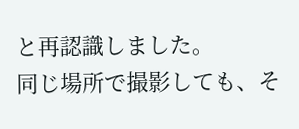と再認識しました。
同じ場所で撮影しても、そ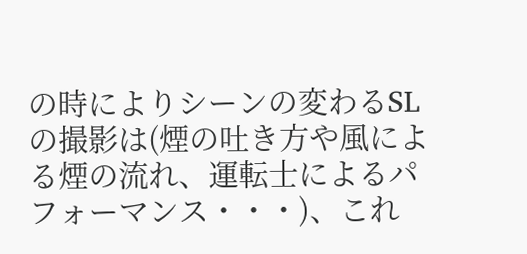の時によりシーンの変わるSLの撮影は(煙の吐き方や風による煙の流れ、運転士によるパフォーマンス・・・)、これ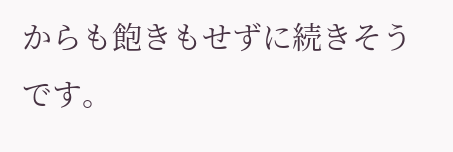からも飽きもせずに続きそうです。